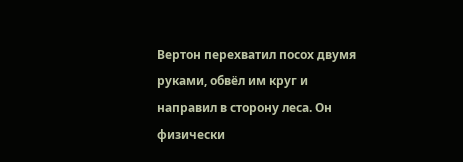Вертон перехватил посох двумя руками, обвёл им круг и направил в сторону леса. Он физически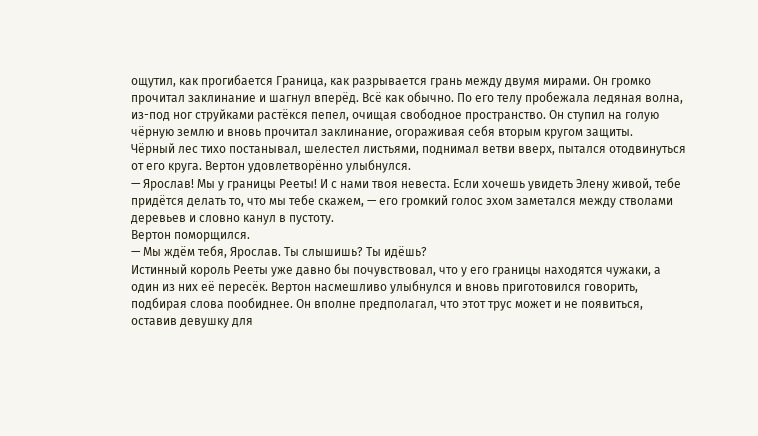ощутил, как прогибается Граница, как разрывается грань между двумя мирами. Он громко прочитал заклинание и шагнул вперёд. Всё как обычно. По его телу пробежала ледяная волна, из-под ног струйками растёкся пепел, очищая свободное пространство. Он ступил на голую чёрную землю и вновь прочитал заклинание, огораживая себя вторым кругом защиты.
Чёрный лес тихо постанывал, шелестел листьями, поднимал ветви вверх, пытался отодвинуться от его круга. Вертон удовлетворённо улыбнулся.
— Ярослав! Мы у границы Рееты! И с нами твоя невеста. Если хочешь увидеть Элену живой, тебе придётся делать то, что мы тебе скажем, — его громкий голос эхом заметался между стволами деревьев и словно канул в пустоту.
Вертон поморщился.
— Мы ждём тебя, Ярослав. Ты слышишь? Ты идёшь?
Истинный король Рееты уже давно бы почувствовал, что у его границы находятся чужаки, а один из них её пересёк. Вертон насмешливо улыбнулся и вновь приготовился говорить, подбирая слова пообиднее. Он вполне предполагал, что этот трус может и не появиться, оставив девушку для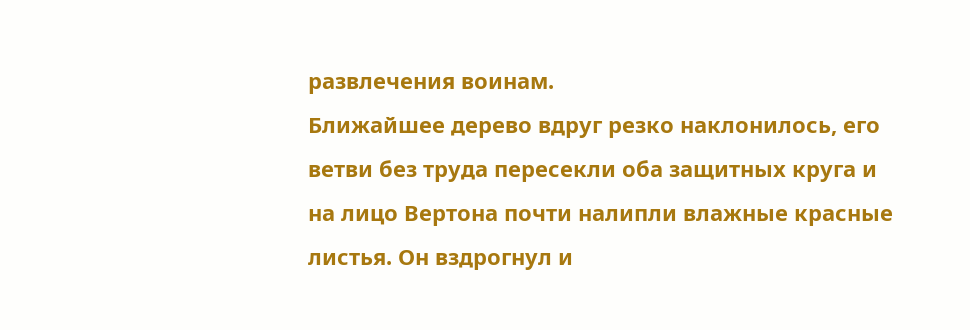развлечения воинам.
Ближайшее дерево вдруг резко наклонилось, его ветви без труда пересекли оба защитных круга и на лицо Вертона почти налипли влажные красные листья. Он вздрогнул и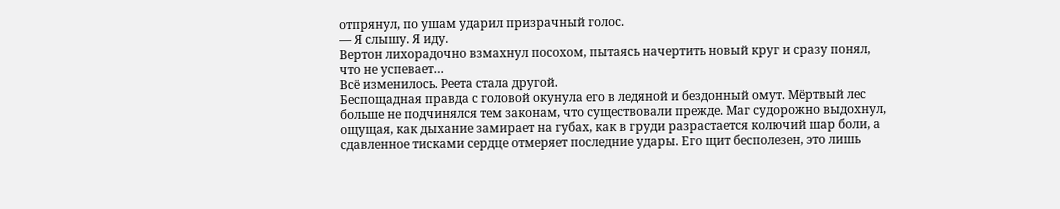отпрянул, по ушам ударил призрачный голос.
— Я слышу. Я иду.
Вертон лихорадочно взмахнул посохом, пытаясь начертить новый круг и сразу понял, что не успевает…
Всё изменилось. Реета стала другой.
Беспощадная правда с головой окунула его в ледяной и бездонный омут. Мёртвый лес больше не подчинялся тем законам, что существовали прежде. Маг судорожно выдохнул, ощущая, как дыхание замирает на губах, как в груди разрастается колючий шар боли, а сдавленное тисками сердце отмеряет последние удары. Его щит бесполезен, это лишь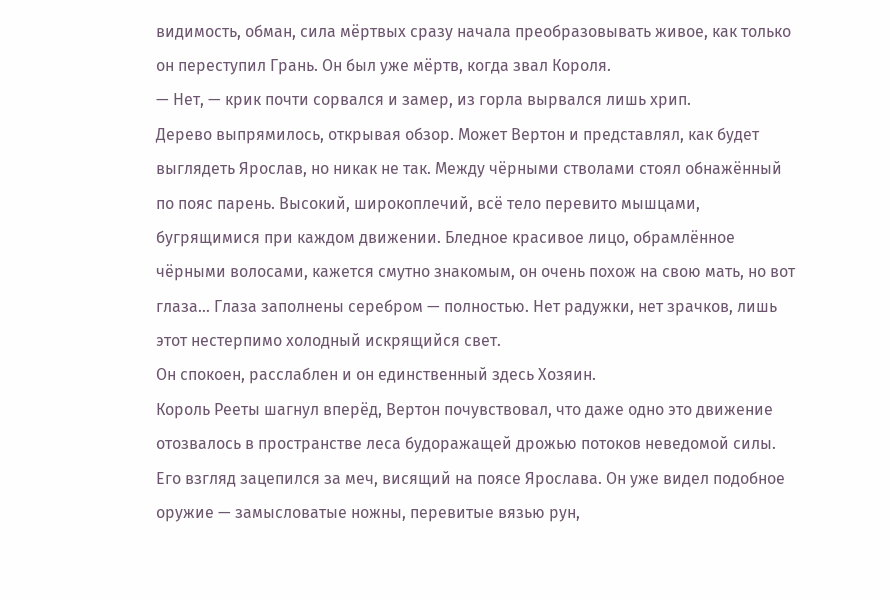видимость, обман, сила мёртвых сразу начала преобразовывать живое, как только он переступил Грань. Он был уже мёртв, когда звал Короля.
— Нет, — крик почти сорвался и замер, из горла вырвался лишь хрип.
Дерево выпрямилось, открывая обзор. Может Вертон и представлял, как будет выглядеть Ярослав, но никак не так. Между чёрными стволами стоял обнажённый по пояс парень. Высокий, широкоплечий, всё тело перевито мышцами, бугрящимися при каждом движении. Бледное красивое лицо, обрамлённое чёрными волосами, кажется смутно знакомым, он очень похож на свою мать, но вот глаза… Глаза заполнены серебром — полностью. Нет радужки, нет зрачков, лишь этот нестерпимо холодный искрящийся свет.
Он спокоен, расслаблен и он единственный здесь Хозяин.
Король Рееты шагнул вперёд, Вертон почувствовал, что даже одно это движение отозвалось в пространстве леса будоражащей дрожью потоков неведомой силы. Его взгляд зацепился за меч, висящий на поясе Ярослава. Он уже видел подобное оружие — замысловатые ножны, перевитые вязью рун,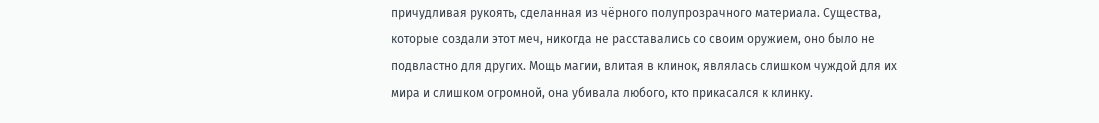причудливая рукоять, сделанная из чёрного полупрозрачного материала. Существа, которые создали этот меч, никогда не расставались со своим оружием, оно было не подвластно для других. Мощь магии, влитая в клинок, являлась слишком чуждой для их мира и слишком огромной, она убивала любого, кто прикасался к клинку.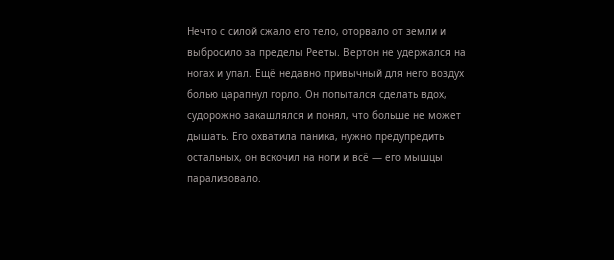Нечто с силой сжало его тело, оторвало от земли и выбросило за пределы Рееты. Вертон не удержался на ногах и упал. Ещё недавно привычный для него воздух болью царапнул горло. Он попытался сделать вдох, судорожно закашлялся и понял, что больше не может дышать. Его охватила паника, нужно предупредить остальных, он вскочил на ноги и всё — его мышцы парализовало.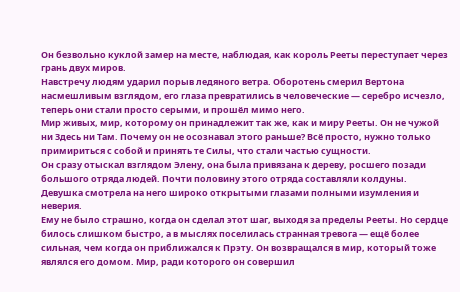Он безвольно куклой замер на месте, наблюдая, как король Рееты переступает через грань двух миров.
Навстречу людям ударил порыв ледяного ветра. Оборотень смерил Вертона насмешливым взглядом, его глаза превратились в человеческие — серебро исчезло, теперь они стали просто серыми, и прошёл мимо него.
Мир живых, мир, которому он принадлежит так же, как и миру Рееты. Он не чужой ни Здесь ни Там. Почему он не осознавал этого раньше? Всё просто, нужно только примириться с собой и принять те Силы, что стали частью сущности.
Он сразу отыскал взглядом Элену, она была привязана к дереву, росшего позади большого отряда людей. Почти половину этого отряда составляли колдуны. Девушка смотрела на него широко открытыми глазами полными изумления и неверия.
Ему не было страшно, когда он сделал этот шаг, выходя за пределы Рееты. Но сердце билось слишком быстро, а в мыслях поселилась странная тревога — ещё более сильная, чем когда он приближался к Прэту. Он возвращался в мир, который тоже являлся его домом. Мир, ради которого он совершил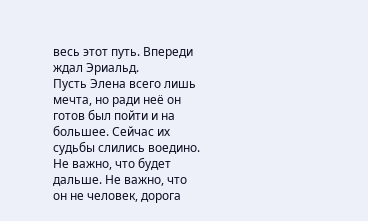весь этот путь. Впереди ждал Эриальд.
Пусть Элена всего лишь мечта, но ради неё он готов был пойти и на большее. Сейчас их судьбы слились воедино. Не важно, что будет дальше. Не важно, что он не человек, дорога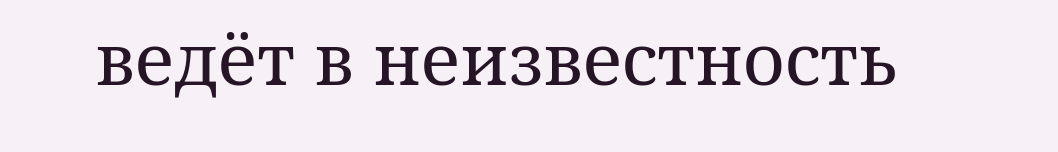ведёт в неизвестность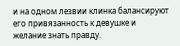и на одном лезвии клинка балансируют его привязанность к девушке и желание знать правду.